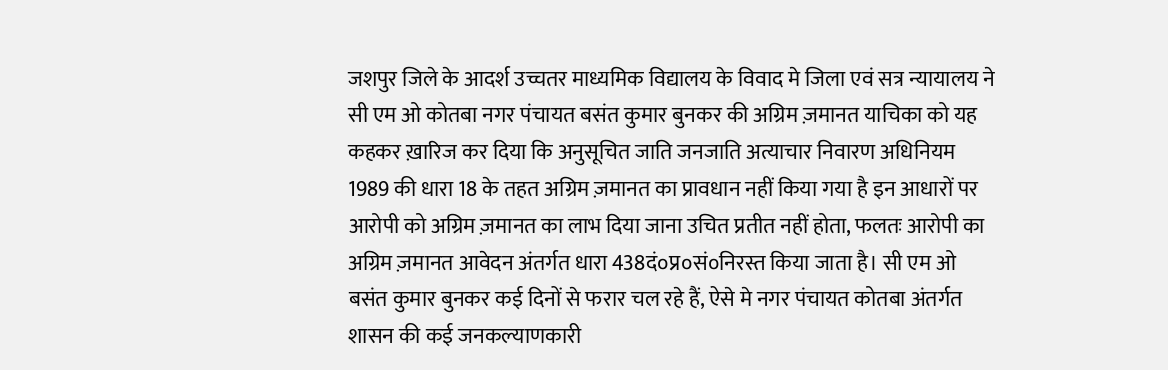जशपुर जिले के आदर्श उच्चतर माध्यमिक विद्यालय के विवाद मे जिला एवं सत्र न्यायालय ने सी एम ओ कोतबा नगर पंचायत बसंत कुमार बुनकर की अग्रिम ज़मानत याचिका को यह कहकर ख़ारिज कर दिया कि अनुसूचित जाति जनजाति अत्याचार निवारण अधिनियम 1989 की धारा 18 के तहत अग्रिम ज़मानत का प्रावधान नहीं किया गया है इन आधारों पर आरोपी को अग्रिम ज़मानत का लाभ दिया जाना उचित प्रतीत नहीं होता, फलतः आरोपी का अग्रिम ज़मानत आवेदन अंतर्गत धारा 438दं०प्र०सं०निरस्त किया जाता है। सी एम ओ बसंत कुमार बुनकर कई दिनों से फरार चल रहे हैं, ऐसे मे नगर पंचायत कोतबा अंतर्गत शासन की कई जनकल्याणकारी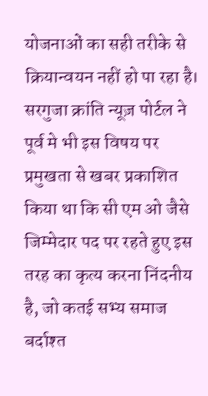योजनाओं का सही तरीके से क्रियान्वयन नहीं हो पा रहा है। सरगुजा क्रांति न्यूज़ पोर्टल ने पूर्व मे भी इस विषय पर प्रमुखता से खबर प्रकाशित किया था कि सी एम ओ जैसे जिम्मेदार पद पर रहते हुए इस तरह का कृत्य करना निंदनीय है, जो कतई सभ्य समाज बर्दाश्त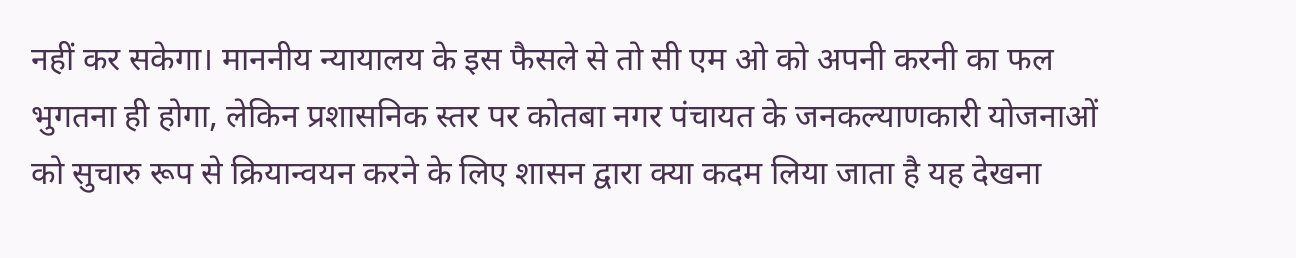नहीं कर सकेगा। माननीय न्यायालय के इस फैसले से तो सी एम ओ को अपनी करनी का फल भुगतना ही होगा, लेकिन प्रशासनिक स्तर पर कोतबा नगर पंचायत के जनकल्याणकारी योजनाओं को सुचारु रूप से क्रियान्वयन करने के लिए शासन द्वारा क्या कदम लिया जाता है यह देखना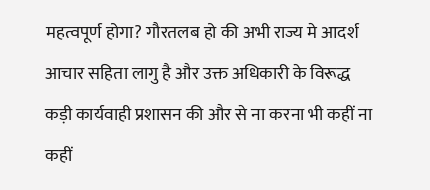महत्वपूर्ण होगा? गौरतलब हो की अभी राज्य मे आदर्श आचार सहिता लागु है और उक्त अधिकारी के विरूद्ध कड़ी कार्यवाही प्रशासन की और से ना करना भी कहीं ना कहीं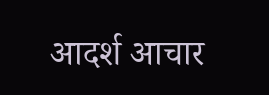आदर्श आचार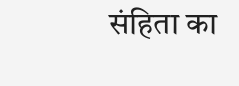संहिता का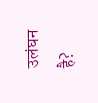उलंघन है?